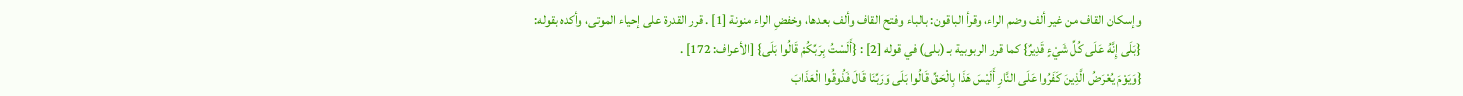وإسكان القاف من غير ألف وضم الراء، وقرأ الباقون: بالباء وفتح القاف وألف بعدها، وخفضِ الراء منونة [1] . قرر القدرة على إحياء الموتى، وأكده بقوله:
{بَلَى إِنَّهُ عَلَى كُلِّ شَيْءٍ قَدِيرٌ} كما قرر الربوبية بـ (بلى) في قوله [2] : {أَلَسْتُ بِرَبِّكُمْ قَالُوا بَلَى} [الأعراف: 172] .
{وَيَوْمَ يُعْرَضُ الَّذِينَ كَفَرُوا عَلَى النَّارِ أَلَيْسَ هَذَا بِالْحَقِّ قَالُوا بَلَى وَرَبِّنَا قَالَ فَذُوقُوا الْعَذَابَ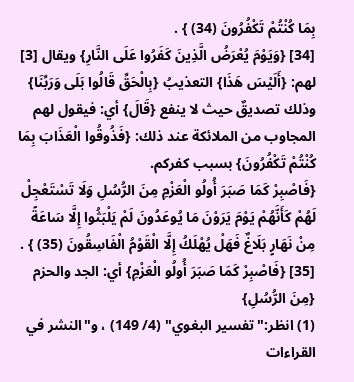بِمَا كُنْتُمْ تَكْفُرُونَ (34) } .
[34] {وَيَوْمَ يُعْرَضُ الَّذِينَ كَفَرُوا عَلَى النَّارِ} ويقال [3] لهم: {أَلَيْسَ هَذَا} التعذيبُ {بِالْحَقِّ قَالُوا بَلَى وَرَبِّنَا} وذلك تصديقٌ حيث لا ينفع {قَالَ} أي: فيقول لهم المجاوب من الملائكة عند ذلك: {فَذُوقُوا الْعَذَابَ بِمَا كُنْتُمْ تَكْفُرُونَ} بسبب كفركم.
{فَاصْبِرْ كَمَا صَبَرَ أُولُو الْعَزْمِ مِنَ الرُّسُلِ وَلَا تَسْتَعْجِلْ لَهُمْ كَأَنَّهُمْ يَوْمَ يَرَوْنَ مَا يُوعَدُونَ لَمْ يَلْبَثُوا إِلَّا سَاعَةً مِنْ نَهَارٍ بَلَاغٌ فَهَلْ يُهْلَكُ إِلَّا الْقَوْمُ الْفَاسِقُونَ (35) } .
[35] {فَاصْبِرْ كَمَا صَبَرَ أُولُو الْعَزْمِ} أي: الجد والحزم {مِنَ الرُّسُلِ}
(1) انظر:"تفسير البغوي" (4/ 149) ، و"النشر في القراءات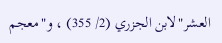العشر"لابن الجزري (2/ 355) ، و"معجم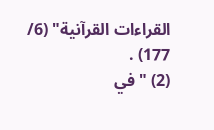القراءات القرآنية" (6/ 177) .
(2) "في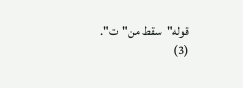قوله"سقط من"ت".
(3)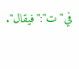في"ت":"فيقال".